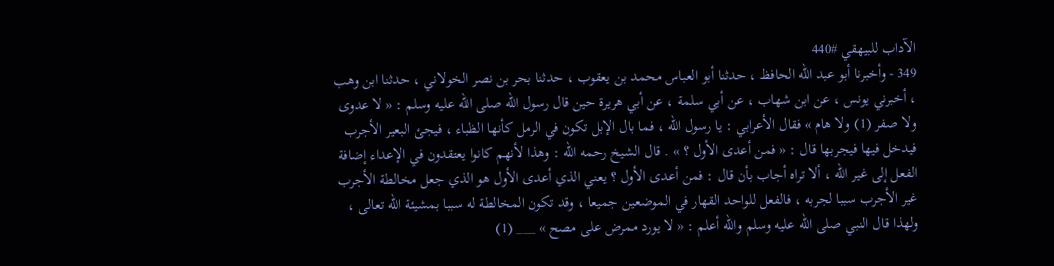الآداب للبيهقي #440
349 - وأخبرنا أبو عبد الله الحافظ ، حدثنا أبو العباس محمد بن يعقوب ، حدثنا بحر بن نصر الخولاني ، حدثنا ابن وهب ، أخبرني يونس ، عن ابن شهاب ، عن أبي سلمة ، عن أبي هريرة حين قال رسول الله صلى الله عليه وسلم : « لا عدوى ولا صفر (1) ولا هام » فقال الأعرابي : يا رسول الله ، فما بال الإبل تكون في الرمل كأنها الظباء ، فيجئ البعير الأجرب فيدخل فيها فيجربها قال : « فمن أعدى الأول ؟ » . قال الشيخ رحمه الله : وهذا لأنهم كانوا يعتقدون في الإعداء إضافة الفعل إلى غير الله ، ألا تراه أجاب بأن قال : فمن أعدى الأول ؟ يعني الذي أعدى الأول هو الذي جعل مخالطة الأجرب غير الأجرب سببا لجربه ، فالفعل للواحد القهار في الموضعين جميعا ، وقد تكون المخالطة له سببا بمشيئة الله تعالى ، ولهذا قال النبي صلى الله عليه وسلم والله أعلم : « لا يورد ممرض على مصح » ___ (1)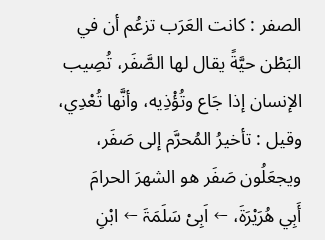الصفر : كانت العَرَب تزعُم أن في البَطْن حيَّةً يقال لها الصَّفَر، تُصِيب الإنسان إذا جَاع وتُؤْذِيه، وأنَّها تُعْدِي، وقيل : تأخيرُ المُحرَّم إلى صَفَر، ويجعَلُون صَفَر هو الشهرَ الحرامَ
أَبِي هُرَيْرَةَ، ← اَبِیْ سَلَمَۃَ ← ابْنِ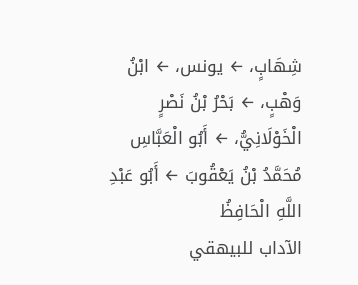شِهَابٍ، ← يونس، ← ابْنُ وَهْبٍ، ← بَحْرُ بْنُ نَصْرٍ الْخَوْلَانِيُّ، ← أَبُو الْعَبَّاسِ مُحَمَّدُ بْنُ يَعْقُوبَ ← أَبُو عَبْدِ اللَّهِ الْحَافِظُ
الآداب للبيهقي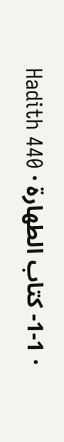· 1-1- كتاب الطهارة · Hadith 440